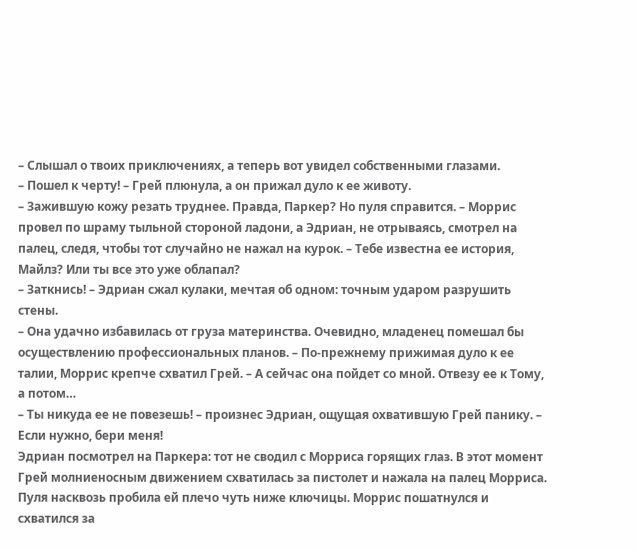– Слышал о твоих приключениях, а теперь вот увидел собственными глазами.
– Пошел к черту! – Грей плюнула, а он прижал дуло к ее животу.
– Зажившую кожу резать труднее. Правда, Паркер? Но пуля справится. – Моррис провел по шраму тыльной стороной ладони, а Эдриан, не отрываясь, смотрел на палец, следя, чтобы тот случайно не нажал на курок. – Тебе известна ее история, Майлз? Или ты все это уже облапал?
– Заткнись! – Эдриан сжал кулаки, мечтая об одном: точным ударом разрушить стены.
– Она удачно избавилась от груза материнства. Очевидно, младенец помешал бы осуществлению профессиональных планов. – По-прежнему прижимая дуло к ее талии, Моррис крепче схватил Грей. – А сейчас она пойдет со мной. Отвезу ее к Тому, а потом…
– Ты никуда ее не повезешь! – произнес Эдриан, ощущая охватившую Грей панику. – Если нужно, бери меня!
Эдриан посмотрел на Паркера: тот не сводил с Морриса горящих глаз. В этот момент Грей молниеносным движением схватилась за пистолет и нажала на палец Морриса. Пуля насквозь пробила ей плечо чуть ниже ключицы. Моррис пошатнулся и схватился за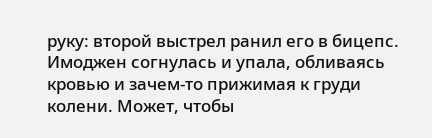руку: второй выстрел ранил его в бицепс. Имоджен согнулась и упала, обливаясь кровью и зачем-то прижимая к груди колени. Может, чтобы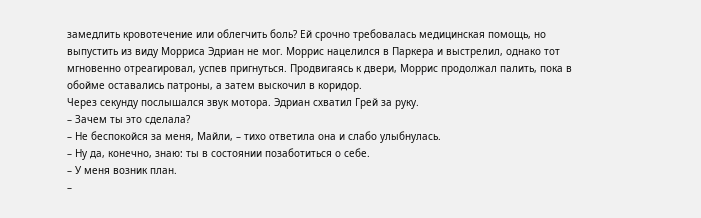замедлить кровотечение или облегчить боль? Ей срочно требовалась медицинская помощь, но выпустить из виду Морриса Эдриан не мог. Моррис нацелился в Паркера и выстрелил, однако тот мгновенно отреагировал, успев пригнуться. Продвигаясь к двери, Моррис продолжал палить, пока в обойме оставались патроны, а затем выскочил в коридор.
Через секунду послышался звук мотора. Эдриан схватил Грей за руку.
– Зачем ты это сделала?
– Не беспокойся за меня, Майли, – тихо ответила она и слабо улыбнулась.
– Ну да, конечно, знаю: ты в состоянии позаботиться о себе.
– У меня возник план.
–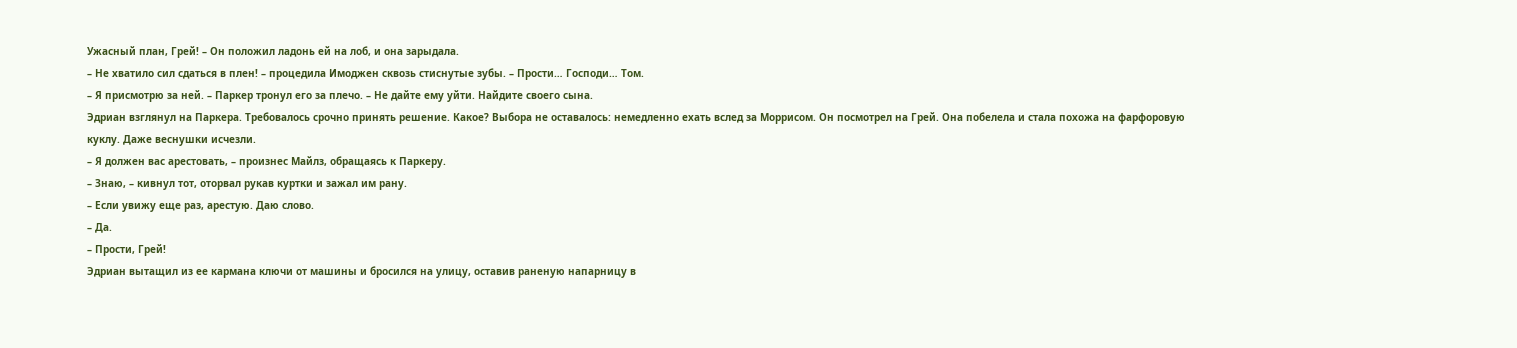Ужасный план, Грей! – Он положил ладонь ей на лоб, и она зарыдала.
– Не хватило сил сдаться в плен! – процедила Имоджен сквозь стиснутые зубы. – Прости… Господи… Том.
– Я присмотрю за ней. – Паркер тронул его за плечо. – Не дайте ему уйти. Найдите своего сына.
Эдриан взглянул на Паркера. Требовалось срочно принять решение. Какое? Выбора не оставалось: немедленно ехать вслед за Моррисом. Он посмотрел на Грей. Она побелела и стала похожа на фарфоровую куклу. Даже веснушки исчезли.
– Я должен вас арестовать, – произнес Майлз, обращаясь к Паркеру.
– Знаю, – кивнул тот, оторвал рукав куртки и зажал им рану.
– Если увижу еще раз, арестую. Даю слово.
– Да.
– Прости, Грей!
Эдриан вытащил из ее кармана ключи от машины и бросился на улицу, оставив раненую напарницу в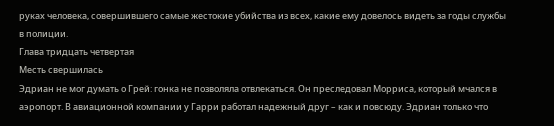руках человека, совершившего самые жестокие убийства из всех, какие ему довелось видеть за годы службы в полиции.
Глава тридцать четвертая
Месть свершилась
Эдриан не мог думать о Грей: гонка не позволяла отвлекаться. Он преследовал Морриса, который мчался в аэропорт. В авиационной компании у Гарри работал надежный друг – как и повсюду. Эдриан только что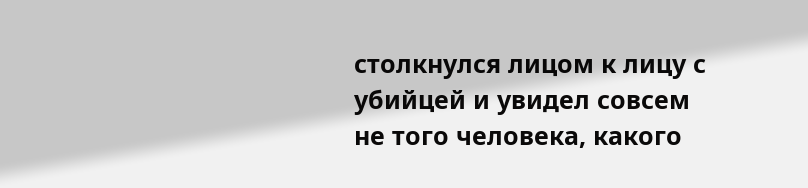столкнулся лицом к лицу с убийцей и увидел совсем не того человека, какого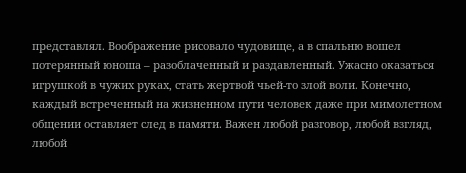представлял. Воображение рисовало чудовище, а в спальню вошел потерянный юноша – разоблаченный и раздавленный. Ужасно оказаться игрушкой в чужих руках, стать жертвой чьей-то злой воли. Конечно, каждый встреченный на жизненном пути человек даже при мимолетном общении оставляет след в памяти. Важен любой разговор, любой взгляд, любой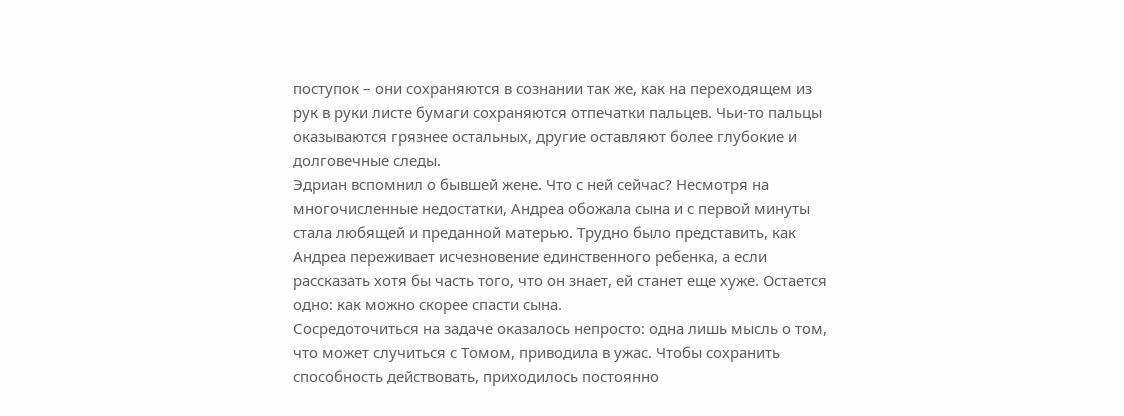поступок – они сохраняются в сознании так же, как на переходящем из рук в руки листе бумаги сохраняются отпечатки пальцев. Чьи-то пальцы оказываются грязнее остальных, другие оставляют более глубокие и долговечные следы.
Эдриан вспомнил о бывшей жене. Что с ней сейчас? Несмотря на многочисленные недостатки, Андреа обожала сына и с первой минуты стала любящей и преданной матерью. Трудно было представить, как Андреа переживает исчезновение единственного ребенка, а если рассказать хотя бы часть того, что он знает, ей станет еще хуже. Остается одно: как можно скорее спасти сына.
Сосредоточиться на задаче оказалось непросто: одна лишь мысль о том, что может случиться с Томом, приводила в ужас. Чтобы сохранить способность действовать, приходилось постоянно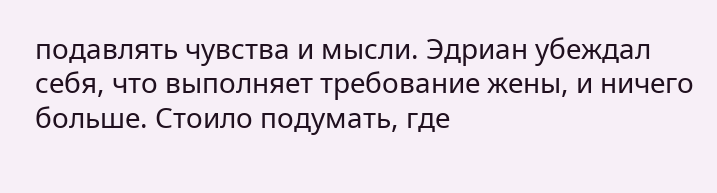подавлять чувства и мысли. Эдриан убеждал себя, что выполняет требование жены, и ничего больше. Стоило подумать, где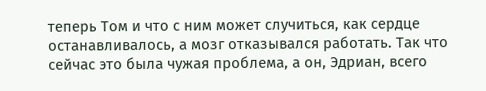теперь Том и что с ним может случиться, как сердце останавливалось, а мозг отказывался работать. Так что сейчас это была чужая проблема, а он, Эдриан, всего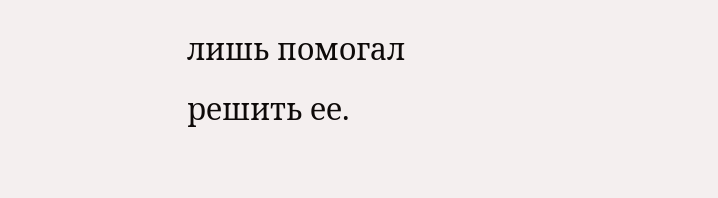лишь помогал решить ее.